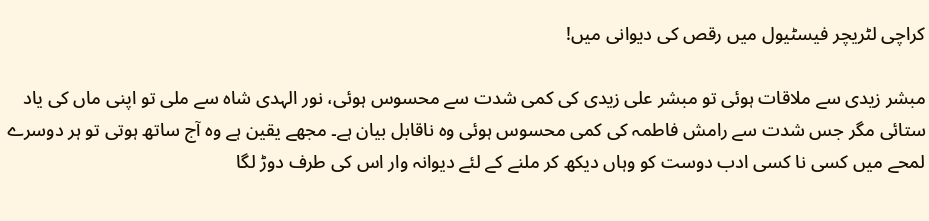کراچی لٹریچر فیسٹیول میں رقص کی دیوانی میں!

مبشر زیدی سے ملاقات ہوئی تو مبشر علی زیدی کی کمی شدت سے محسوس ہوئی، نور الہدی شاہ سے ملی تو اپنی ماں کی یاد ستائی مگر جس شدت سے رامش فاطمہ کی کمی محسوس ہوئی وہ ناقابل بیان ہے۔ مجھے یقین ہے وہ آج ساتھ ہوتی تو ہر دوسرے لمحے میں کسی نا کسی ادب دوست کو وہاں دیکھ کر ملنے کے لئے دیوانہ وار اس کی طرف دوڑ لگا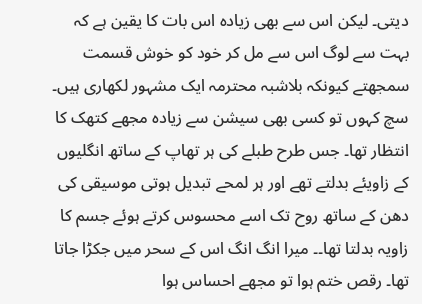دیتی۔ لیکن اس سے بھی زیادہ اس بات کا یقین ہے کہ بہت سے لوگ اس سے مل کر خود کو خوش قسمت سمجھتے کیونکہ بلاشبہ محترمہ ایک مشہور لکھاری ہیں۔
سچ کہوں تو کسی بھی سیشن سے زیادہ مجھے کتھک کا انتظار تھا۔ جس طرح طبلے کی ہر تھاپ کے ساتھ انگلیوں کے زاویئے بدلتے تھے اور ہر لمحے تبدیل ہوتی موسیقی کی دھن کے ساتھ روح تک اسے محسوس کرتے ہوئے جسم کا زاویہ بدلتا تھا۔۔ میرا انگ انگ اس کے سحر میں جکڑا جاتا تھا۔ رقص ختم ہوا تو مجھے احساس ہوا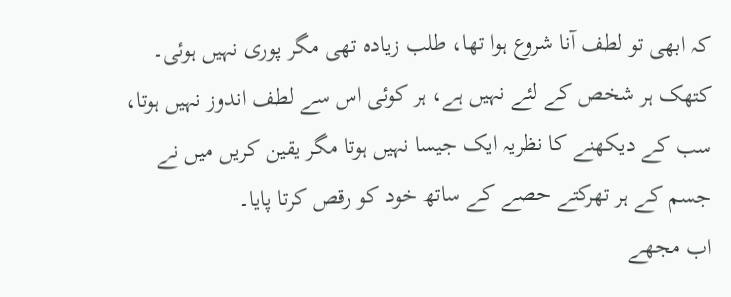کہ ابھی تو لطف آنا شروع ہوا تھا، طلب زیادہ تھی مگر پوری نہیں ہوئی۔ کتھک ہر شخص کے لئے نہیں ہے، ہر کوئی اس سے لطف اندوز نہیں ہوتا، سب کے دیکھنے کا نظریہ ایک جیسا نہیں ہوتا مگر یقین کریں میں نے جسم کے ہر تھرکتے حصے کے ساتھ خود کو رقص کرتا پایا۔
اب مجھے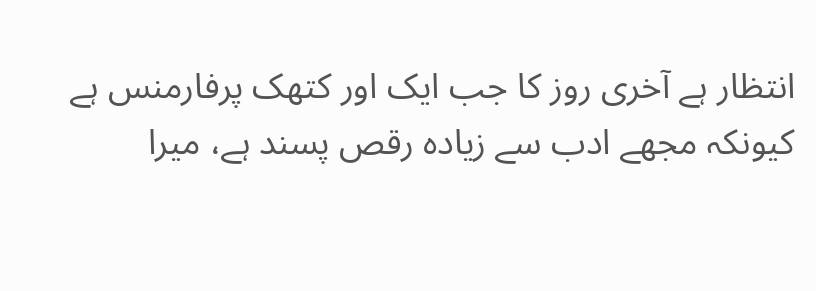انتظار ہے آخری روز کا جب ایک اور کتھک پرفارمنس ہے کیونکہ مجھے ادب سے زیادہ رقص پسند ہے، میرا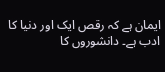ایمان ہے کہ رقص ایک اور دنیا کا ادب ہے۔ دانشوروں کا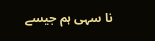نا سہی ہم جیسے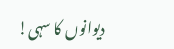دیوانوں کا سہی!